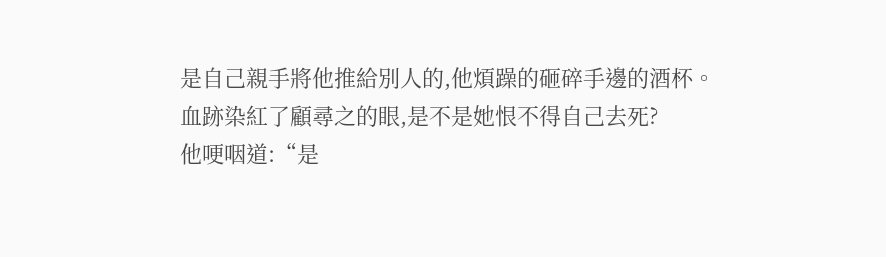是自己親手將他推給別人的,他煩躁的砸碎手邊的酒杯。
血跡染紅了顧尋之的眼,是不是她恨不得自己去死?
他哽咽道:“是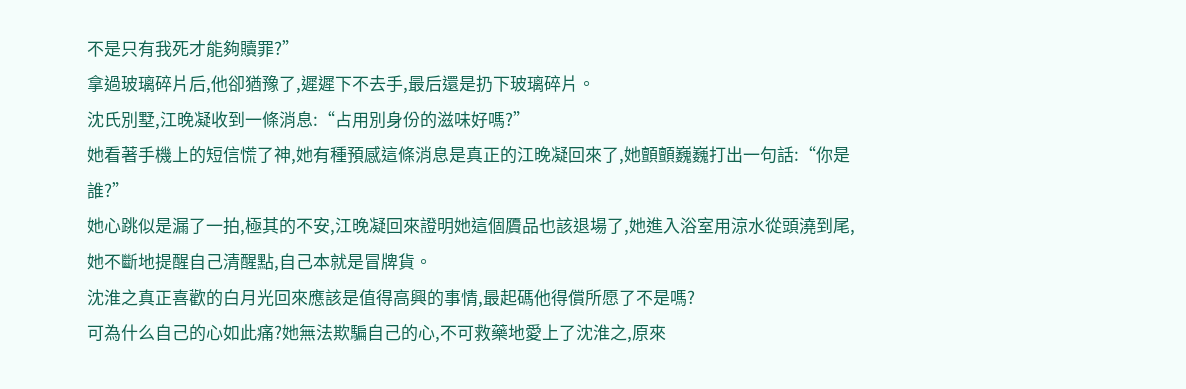不是只有我死才能夠贖罪?”
拿過玻璃碎片后,他卻猶豫了,遲遲下不去手,最后還是扔下玻璃碎片。
沈氏別墅,江晚凝收到一條消息:“占用別身份的滋味好嗎?”
她看著手機上的短信慌了神,她有種預感這條消息是真正的江晚凝回來了,她顫顫巍巍打出一句話:“你是誰?”
她心跳似是漏了一拍,極其的不安,江晚凝回來證明她這個贗品也該退場了,她進入浴室用涼水從頭澆到尾,她不斷地提醒自己清醒點,自己本就是冒牌貨。
沈淮之真正喜歡的白月光回來應該是值得高興的事情,最起碼他得償所愿了不是嗎?
可為什么自己的心如此痛?她無法欺騙自己的心,不可救藥地愛上了沈淮之,原來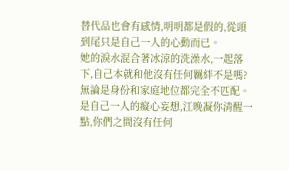替代品也會有感情,明明都是假的,從頭到尾只是自己一人的心動而已。
她的淚水混合著冰涼的洗澡水,一起落下,自己本就和他沒有任何羈絆不是嗎?無論是身份和家庭地位都完全不匹配。
是自己一人的癡心妄想,江晚凝你清醒一點,你們之間沒有任何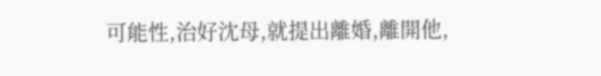可能性,治好沈母,就提出離婚,離開他,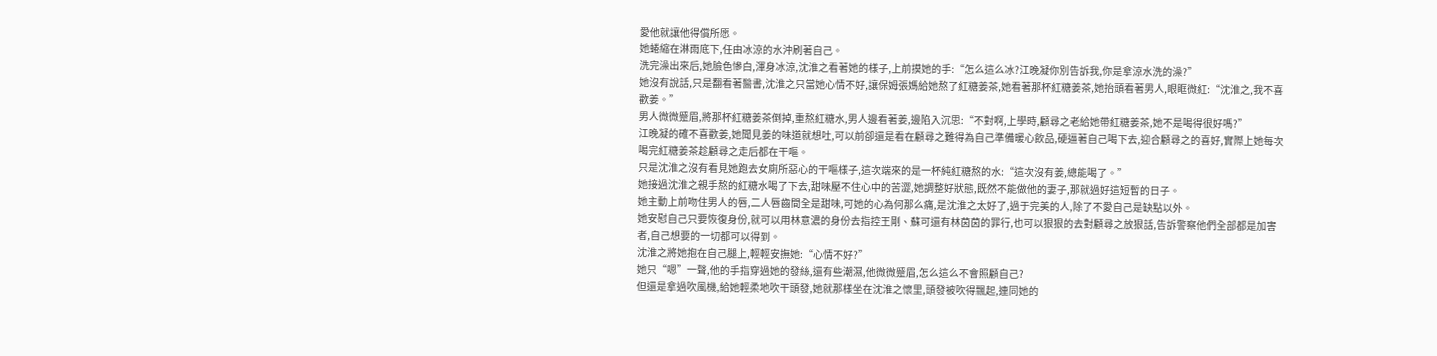愛他就讓他得償所愿。
她蜷縮在淋雨底下,任由冰涼的水沖刷著自己。
洗完澡出來后,她臉色慘白,渾身冰涼,沈淮之看著她的樣子,上前摸她的手:“怎么這么冰?江晚凝你別告訴我,你是拿涼水洗的澡?”
她沒有說話,只是翻看著醫書,沈淮之只當她心情不好,讓保姆張媽給她熬了紅糖姜茶,她看著那杯紅糖姜茶,她抬頭看著男人,眼眶微紅:“沈淮之,我不喜歡姜。”
男人微微蹙眉,將那杯紅糖姜茶倒掉,重熬紅糖水,男人邊看著姜,邊陷入沉思:“不對啊,上學時,顧尋之老給她帶紅糖姜茶,她不是喝得很好嗎?”
江晚凝的確不喜歡姜,她聞見姜的味道就想吐,可以前卻還是看在顧尋之難得為自己準備暖心飲品,硬逼著自己喝下去,迎合顧尋之的喜好,實際上她每次喝完紅糖姜茶趁顧尋之走后都在干嘔。
只是沈淮之沒有看見她跑去女廁所惡心的干嘔樣子,這次端來的是一杯純紅糖熬的水:“這次沒有姜,總能喝了。”
她接過沈淮之親手熬的紅糖水喝了下去,甜味壓不住心中的苦澀,她調整好狀態,既然不能做他的妻子,那就過好這短暫的日子。
她主動上前吻住男人的唇,二人唇齒間全是甜味,可她的心為何那么痛,是沈淮之太好了,過于完美的人,除了不愛自己是缺點以外。
她安慰自己只要恢復身份,就可以用林意濃的身份去指控王剛、蘇可還有林茵茵的罪行,也可以狠狠的去對顧尋之放狠話,告訴警察他們全部都是加害者,自己想要的一切都可以得到。
沈淮之將她抱在自己腿上,輕輕安撫她:“心情不好?”
她只“嗯”一聲,他的手指穿過她的發絲,還有些潮濕,他微微蹙眉,怎么這么不會照顧自己?
但還是拿過吹風機,給她輕柔地吹干頭發,她就那樣坐在沈淮之懷里,頭發被吹得飄起,連同她的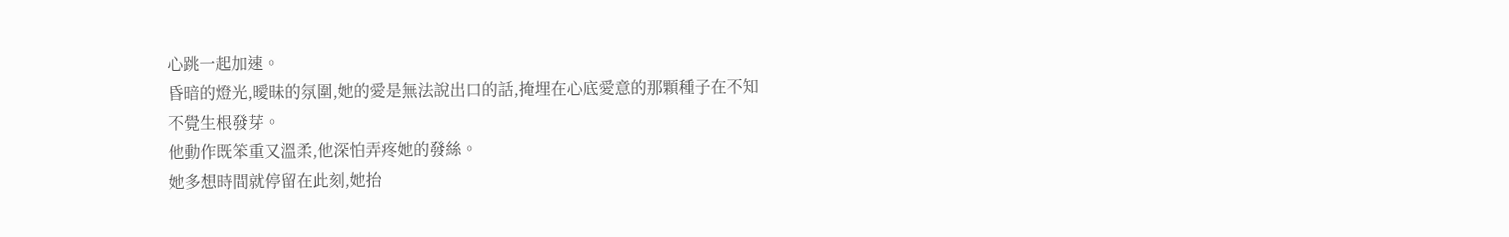心跳一起加速。
昏暗的燈光,曖昧的氛圍,她的愛是無法說出口的話,掩埋在心底愛意的那顆種子在不知不覺生根發芽。
他動作既笨重又溫柔,他深怕弄疼她的發絲。
她多想時間就停留在此刻,她抬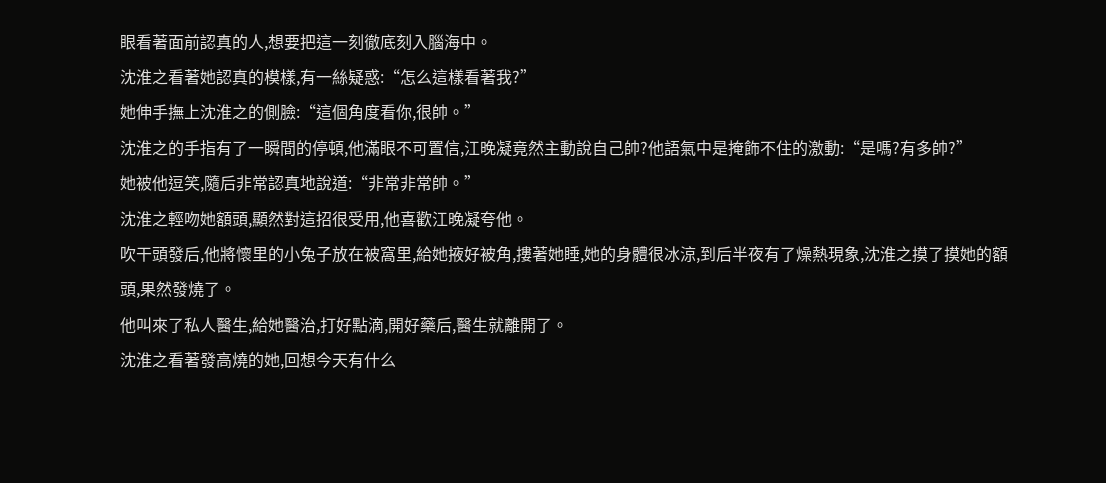眼看著面前認真的人,想要把這一刻徹底刻入腦海中。
沈淮之看著她認真的模樣,有一絲疑惑:“怎么這樣看著我?”
她伸手撫上沈淮之的側臉:“這個角度看你,很帥。”
沈淮之的手指有了一瞬間的停頓,他滿眼不可置信,江晚凝竟然主動說自己帥?他語氣中是掩飾不住的激動:“是嗎?有多帥?”
她被他逗笑,隨后非常認真地說道:“非常非常帥。”
沈淮之輕吻她額頭,顯然對這招很受用,他喜歡江晚凝夸他。
吹干頭發后,他將懷里的小兔子放在被窩里,給她掖好被角,摟著她睡,她的身體很冰涼,到后半夜有了燥熱現象,沈淮之摸了摸她的額頭,果然發燒了。
他叫來了私人醫生,給她醫治,打好點滴,開好藥后,醫生就離開了。
沈淮之看著發高燒的她,回想今天有什么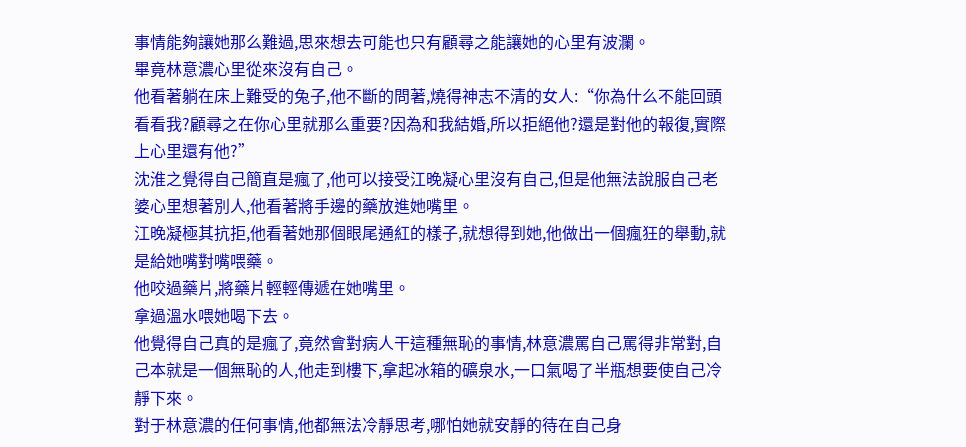事情能夠讓她那么難過,思來想去可能也只有顧尋之能讓她的心里有波瀾。
畢竟林意濃心里從來沒有自己。
他看著躺在床上難受的兔子,他不斷的問著,燒得神志不清的女人:“你為什么不能回頭看看我?顧尋之在你心里就那么重要?因為和我結婚,所以拒絕他?還是對他的報復,實際上心里還有他?”
沈淮之覺得自己簡直是瘋了,他可以接受江晚凝心里沒有自己,但是他無法說服自己老婆心里想著別人,他看著將手邊的藥放進她嘴里。
江晚凝極其抗拒,他看著她那個眼尾通紅的樣子,就想得到她,他做出一個瘋狂的舉動,就是給她嘴對嘴喂藥。
他咬過藥片,將藥片輕輕傳遞在她嘴里。
拿過溫水喂她喝下去。
他覺得自己真的是瘋了,竟然會對病人干這種無恥的事情,林意濃罵自己罵得非常對,自己本就是一個無恥的人,他走到樓下,拿起冰箱的礦泉水,一口氣喝了半瓶想要使自己冷靜下來。
對于林意濃的任何事情,他都無法冷靜思考,哪怕她就安靜的待在自己身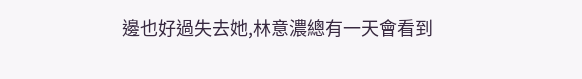邊也好過失去她,林意濃總有一天會看到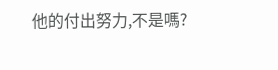他的付出努力,不是嗎?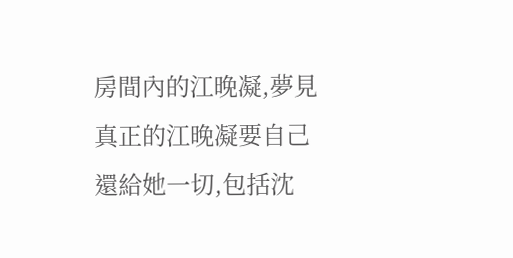房間內的江晚凝,夢見真正的江晚凝要自己還給她一切,包括沈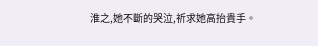淮之,她不斷的哭泣,祈求她高抬貴手。